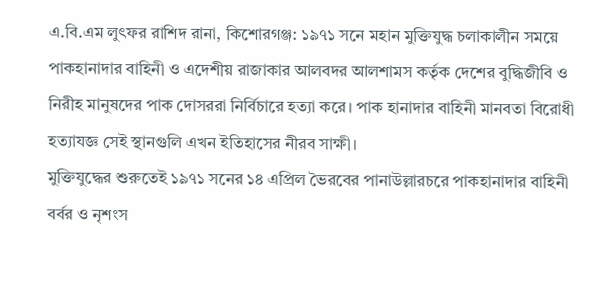এ.বি.এম লুৎফর রাশিদ রানা, কিশোরগঞ্জ: ১৯৭১ সনে মহান মুক্তিযুদ্ধ চলাকালীন সময়ে পাকহানাদার বাহিনী ও এদেশীয় রাজাকার আলবদর আলশামস কর্তৃক দেশের বুদ্ধিজীবি ও নিরীহ মানুষদের পাক দোসররা নির্বিচারে হত্যা করে। পাক হানাদার বাহিনী মানবতা বিরোধী হত্যাযজ্ঞ সেই স্থানগুলি এখন ইতিহাসের নীরব সাক্ষী।
মুক্তিযুদ্ধের শুরুতেই ১৯৭১ সনের ১৪ এপ্রিল ভৈরবের পানাউল্লারচরে পাকহানাদার বাহিনী বর্বর ও নৃশংস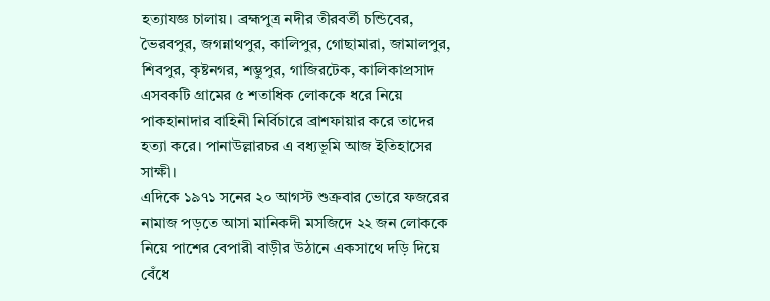হত্যাযজ্ঞ চালায়। ব্রহ্মপুত্র নদীর তীরবর্তী চন্ডিবের, ভৈরবপুর, জগন্নাথপুর, কালিপুর, গোছামারা, জামালপুর, শিবপুর, কৃষ্টনগর, শম্ভুপুর, গাজিরটেক, কালিকাপ্রসাদ এসবকটি গ্রামের ৫ শতাধিক লোককে ধরে নিয়ে পাকহানাদার বাহিনী নির্বিচারে ব্রাশফায়ার করে তাদের হত্যা করে। পানাউল্লারচর এ বধ্যভূমি আজ ইতিহাসের সাক্ষী।
এদিকে ১৯৭১ সনের ২০ আগস্ট শুক্রবার ভোরে ফজরের নামাজ পড়তে আসা মানিকদী মসজিদে ২২ জন লোককে নিয়ে পাশের বেপারী বাড়ীর উঠানে একসাথে দড়ি দিয়ে বেঁধে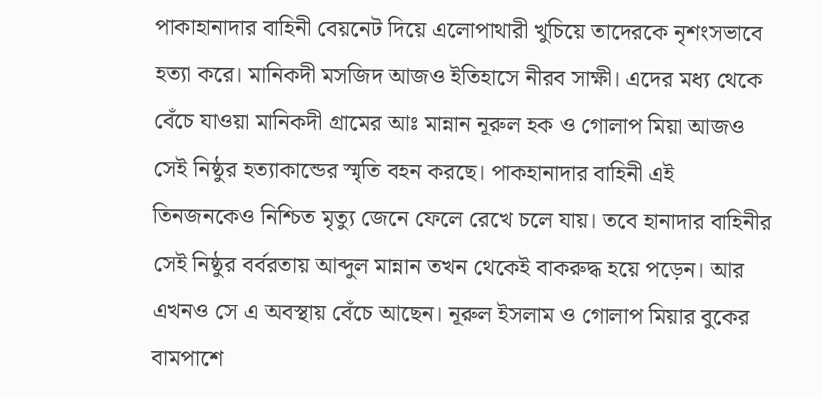পাকাহানাদার বাহিনী বেয়নেট দিয়ে এলোপাথারী খুচিয়ে তাদেরকে নৃশংসভাবে হত্যা করে। মানিকদী মসজিদ আজও ইতিহাসে নীরব সাক্ষী। এদের মধ্য থেকে বেঁচে যাওয়া মানিকদী গ্রামের আঃ মান্নান নূরুল হক ও গোলাপ মিয়া আজও সেই নিষ্ঠুর হত্যাকান্ডের স্মৃতি বহন করছে। পাকহানাদার বাহিনী এই তিনজনকেও নিশ্চিত মৃত্যু জেনে ফেলে রেখে চলে যায়। তবে হানাদার বাহিনীর সেই নিষ্ঠুর বর্বরতায় আব্দুল মান্নান তখন থেকেই বাকরুদ্ধ হয়ে পড়েন। আর এখনও সে এ অবস্থায় বেঁচে আছেন। নূরুল ইসলাম ও গোলাপ মিয়ার বুকের বামপাশে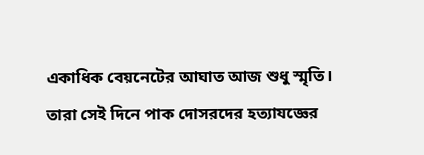একাধিক বেয়নেটের আঘাত আজ শুধু স্মৃতি। তারা সেই দিনে পাক দোসরদের হত্যাযজ্ঞের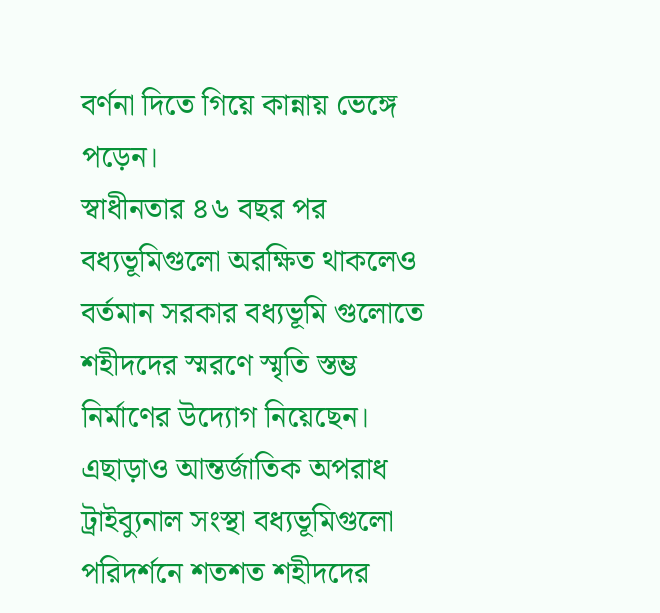বর্ণনা দিতে গিয়ে কান্নায় ভেঙ্গে পড়েন।
স্বাধীনতার ৪৬ বছর পর বধ্যভূমিগুলো অরক্ষিত থাকলেও বর্তমান সরকার বধ্যভূমি গুলোতে শহীদদের স্মরণে স্মৃতি স্তম্ভ নির্মাণের উদ্যোগ নিয়েছেন। এছাড়াও আন্তর্জাতিক অপরাধ ট্রাইব্যুনাল সংস্থা বধ্যভূমিগুলো পরিদর্শনে শতশত শহীদদের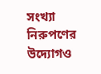সংখ্যা নিরুপণের উদ্যোগও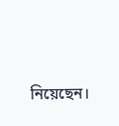নিয়েছেন।